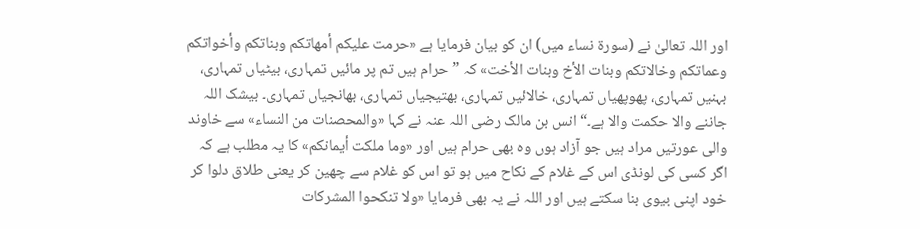اور اللہ تعالیٰ نے (سورۃ نساء میں) ان کو بیان فرمایا ہے «حرمت عليكم أمهاتكم وبناتكم وأخواتكم وعماتكم وخالاتكم وبنات الأخ وبنات الأخت» کہ ”حرام ہیں تم پر مائیں تمہاری، بیٹیاں تمہاری، بہنیں تمہاری، پھوپھیاں تمہاری، خالائیں تمہاری، بھتیجیاں تمہاری، بھانجیاں تمہاری۔ بیشک اللہ جاننے والا حکمت والا ہے۔“ انس بن مالک رضی اللہ عنہ نے کہا «والمحصنات من النساء» سے خاوند والی عورتیں مراد ہیں جو آزاد ہوں وہ بھی حرام ہیں اور «وما ملكت أيمانكم» کا یہ مطلب ہے کہ اگر کسی کی لونڈی اس کے غلام کے نکاح میں ہو تو اس کو غلام سے چھین کر یعنی طلاق دلوا کر خود اپنی بیوی بنا سکتے ہیں اور اللہ نے یہ بھی فرمایا «ولا تنكحوا المشركات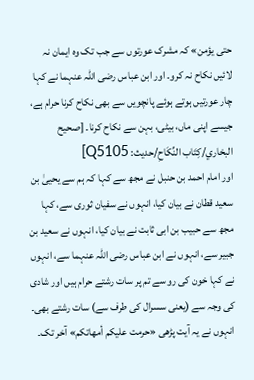حتى يؤمن» کہ مشرک عورتوں سے جب تک وہ ایمان نہ لائیں نکاح نہ کرو۔ اور ابن عباس رضی اللہ عنہما نے کہا چار عورتیں ہوتے ہوئے پانچویں سے بھی نکاح کرنا حرام ہے، جیسے اپنی ماں، بیٹی، بہن سے نکاح کرنا۔ [صحيح البخاري/كِتَاب النِّكَاحِ/حدیث: Q5105]
اور امام احمد بن حنبل نے مجھ سے کہا کہ ہم سے یحییٰ بن سعید قطان نے بیان کیا، انہوں نے سفیان ثوری سے، کہا مجھ سے حبیب بن ابی ثابت نے بیان کیا، انہوں نے سعید بن جبیر سے، انہوں نے ابن عباس رضی اللہ عنہما سے، انہوں نے کہا خون کی رو سے تم پر سات رشتے حرام ہیں اور شادی کی وجہ سے (یعنی سسرال کی طرف سے) سات رشتے بھی۔ انہوں نے یہ آیت پڑھی «حرمت عليكم أمهاتكم» آخر تک۔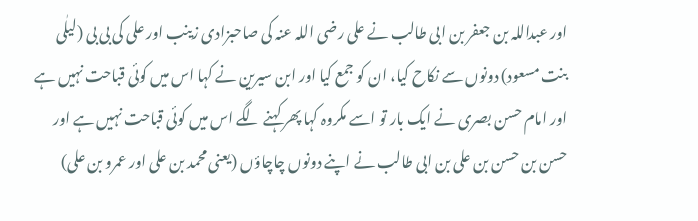اور عبداللہ بن جعفر بن ابی طالب نے علی رضی اللہ عنہ کی صاحبزادی زینب اور علی کی بی بی (لیلٰی بنت مسعود) دونوں سے نکاح کیا، ان کو جمع کیا اور ابن سیرین نے کہا اس میں کوئی قباحت نہیں ہے اور امام حسن بصری نے ایک بار تو اسے مکروہ کہا پھر کہنے لگے اس میں کوئی قباحت نہیں ہے اور حسن بن حسن بن علی بن ابی طالب نے اپنے دونوں چاچاؤں (یعنی محمد بن علی اور عمرو بن علی)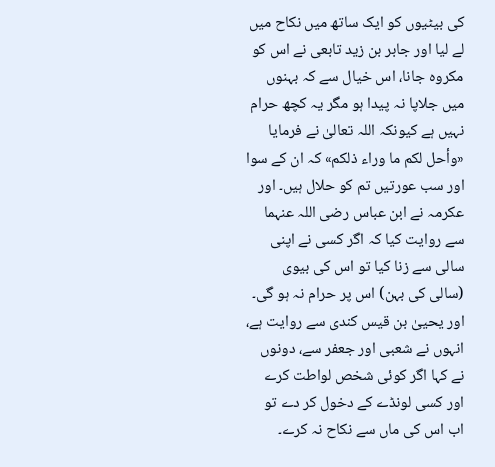کی بیٹیوں کو ایک ساتھ میں نکاح میں لے لیا اور جابر بن زید تابعی نے اس کو مکروہ جانا، اس خیال سے کہ بہنوں میں جلاپا نہ پیدا ہو مگر یہ کچھ حرام نہیں ہے کیونکہ اللہ تعالیٰ نے فرمایا «وأحل لكم ما وراء ذلكم» کہ ان کے سوا اور سب عورتیں تم کو حلال ہیں۔ اور عکرمہ نے ابن عباس رضی اللہ عنہما سے روایت کیا کہ اگر کسی نے اپنی سالی سے زنا کیا تو اس کی بیوی (سالی کی بہن) اس پر حرام نہ ہو گی۔ اور یحییٰ بن قیس کندی سے روایت ہے، انہوں نے شعبی اور جعفر سے، دونوں نے کہا اگر کوئی شخص لواطت کرے اور کسی لونڈے کے دخول کر دے تو اب اس کی ماں سے نکاح نہ کرے۔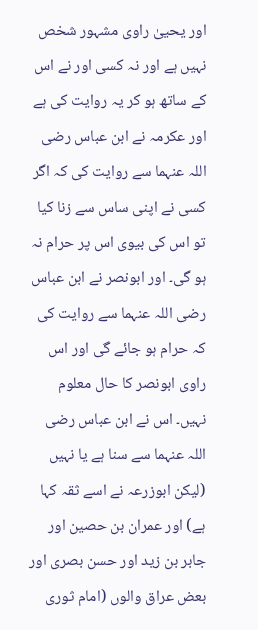اور یحییٰ راوی مشہور شخص نہیں ہے اور نہ کسی اور نے اس کے ساتھ ہو کر یہ روایت کی ہے اور عکرمہ نے ابن عباس رضی اللہ عنہما سے روایت کی کہ اگر کسی نے اپنی ساس سے زنا کیا تو اس کی بیوی اس پر حرام نہ ہو گی۔ اور ابونصر نے ابن عباس رضی اللہ عنہما سے روایت کی کہ حرام ہو جائے گی اور اس راوی ابونصر کا حال معلوم نہیں۔ اس نے ابن عباس رضی اللہ عنہما سے سنا ہے یا نہیں (لیکن ابوزرعہ نے اسے ثقہ کہا ہے) اور عمران بن حصین اور جابر بن زید اور حسن بصری اور بعض عراق والوں (امام ثوری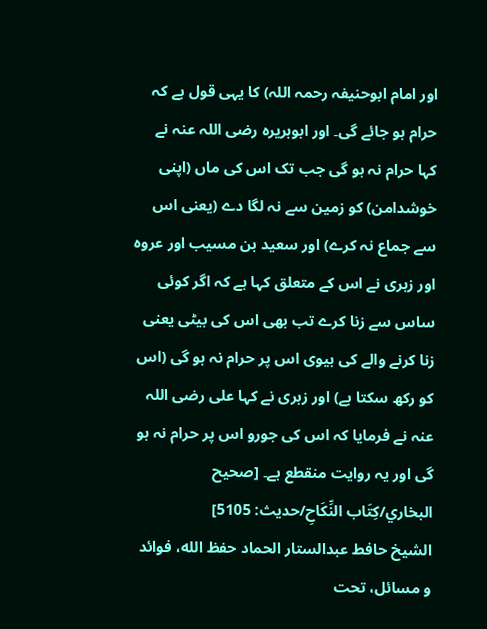اور امام ابوحنیفہ رحمہ اللہ) کا یہی قول ہے کہ حرام ہو جائے گی۔ اور ابوہریرہ رضی اللہ عنہ نے کہا حرام نہ ہو گی جب تک اس کی ماں (اپنی خوشدامن) کو زمین سے نہ لگا دے (یعنی اس سے جماع نہ کرے) اور سعید بن مسیب اور عروہ اور زہری نے اس کے متعلق کہا ہے کہ اگر کوئی ساس سے زنا کرے تب بھی اس کی بیٹی یعنی زنا کرنے والے کی بیوی اس پر حرام نہ ہو گی (اس کو رکھ سکتا ہے) اور زہری نے کہا علی رضی اللہ عنہ نے فرمایا کہ اس کی جورو اس پر حرام نہ ہو گی اور یہ روایت منقطع ہے۔ [صحيح البخاري/كِتَاب النِّكَاحِ/حدیث: 5105]
الشيخ حافط عبدالستار الحماد حفظ الله، فوائد و مسائل، تحت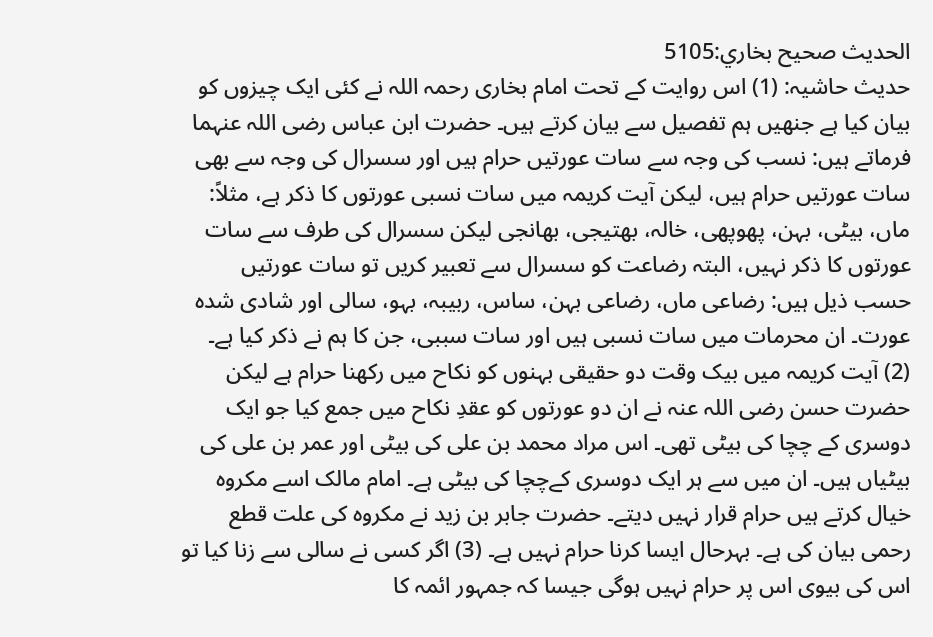الحديث صحيح بخاري:5105
حدیث حاشیہ: (1) اس روایت کے تحت امام بخاری رحمہ اللہ نے کئی ایک چیزوں کو بیان کیا ہے جنھیں ہم تفصیل سے بیان کرتے ہیں۔ حضرت ابن عباس رضی اللہ عنہما فرماتے ہیں: نسب کی وجہ سے سات عورتیں حرام ہیں اور سسرال کی وجہ سے بھی سات عورتیں حرام ہیں، لیکن آیت کریمہ میں سات نسبی عورتوں کا ذکر ہے، مثلاً: ماں، بیٹی، بہن، پھوپھی، خالہ، بھتیجی، بھانجی لیکن سسرال کی طرف سے سات عورتوں کا ذکر نہیں، البتہ رضاعت کو سسرال سے تعبیر کریں تو سات عورتیں حسب ذیل ہیں: رضاعی ماں، رضاعی بہن، ساس، ربیبہ، بہو، سالی اور شادی شدہ عورت۔ ان محرمات میں سات نسبی ہیں اور سات سببی، جن کا ہم نے ذکر کیا ہے۔ (2) آیت کریمہ میں بیک وقت دو حقیقی بہنوں کو نکاح میں رکھنا حرام ہے لیکن حضرت حسن رضی اللہ عنہ نے ان دو عورتوں کو عقدِ نکاح میں جمع کیا جو ایک دوسری کے چچا کی بیٹی تھی۔ اس مراد محمد بن علی کی بیٹی اور عمر بن علی کی بیٹیاں ہیں۔ ان میں سے ہر ایک دوسری کےچچا کی بیٹی ہے۔ امام مالک اسے مکروہ خیال کرتے ہیں حرام قرار نہیں دیتے۔ حضرت جابر بن زید نے مکروہ کی علت قطع رحمی بیان کی ہے۔ بہرحال ایسا کرنا حرام نہیں ہے۔ (3) اگر کسی نے سالی سے زنا کیا تو اس کی بیوی اس پر حرام نہیں ہوگی جیسا کہ جمہور ائمہ کا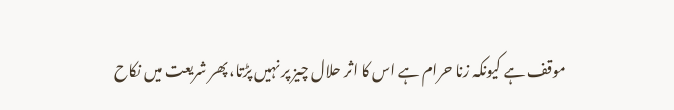موقف ہے کیونکہ زنا حرام ہے اس کا اثر حلال چیز پر نہیں پڑتا، پھر شریعت میں نکاح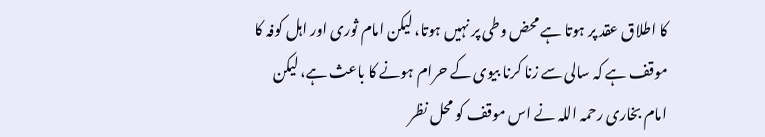کا اطلاق عقد پر ہوتا ہے محض وطی پر نہیں ہوتا، لیکن امام ثوری اور اہل کوفہ کا موقف ہے کہ سالی سے زنا کرنا بیوی کے حرام ہونے کا باعث ہے، لیکن امام بخاری رحمہ اللہ نے اس موقف کو محل نظر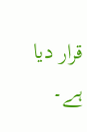قرار دیا ہے۔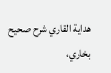هداية القاري شرح صحيح بخاري،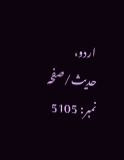اردو، حدیث/صفحہ نمبر: 5105